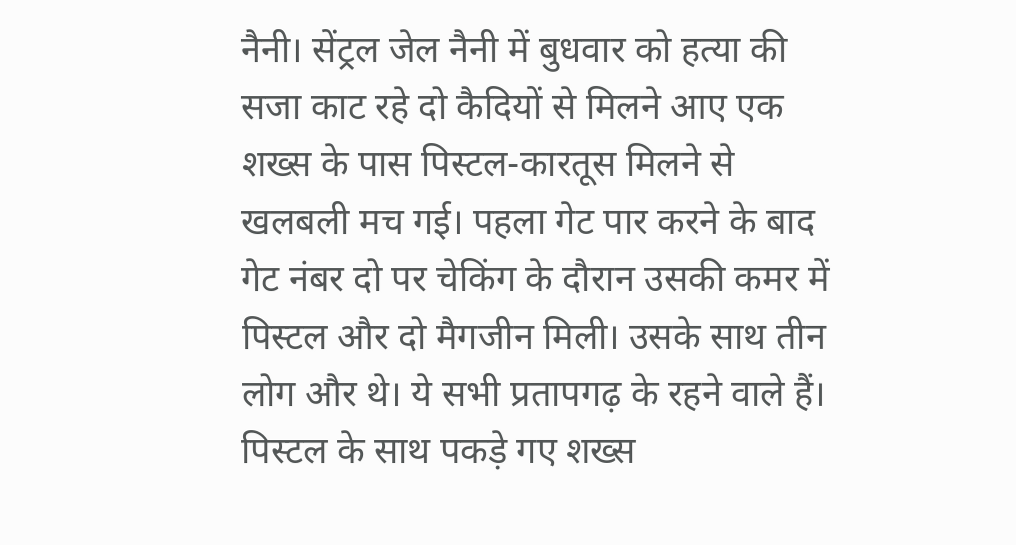नैनी। सेंट्रल जेल नैनी में बुधवार को हत्या की सजा काट रहे दो कैदियों से मिलने आए एक शख्स के पास पिस्टल-कारतूस मिलने से खलबली मच गई। पहला गेट पार करने के बाद गेट नंबर दो पर चेकिंग के दौरान उसकी कमर में पिस्टल और दो मैगजीन मिली। उसके साथ तीन लोग और थे। ये सभी प्रतापगढ़ के रहने वाले हैं। पिस्टल के साथ पकड़े गए शख्स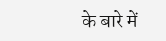के बारे में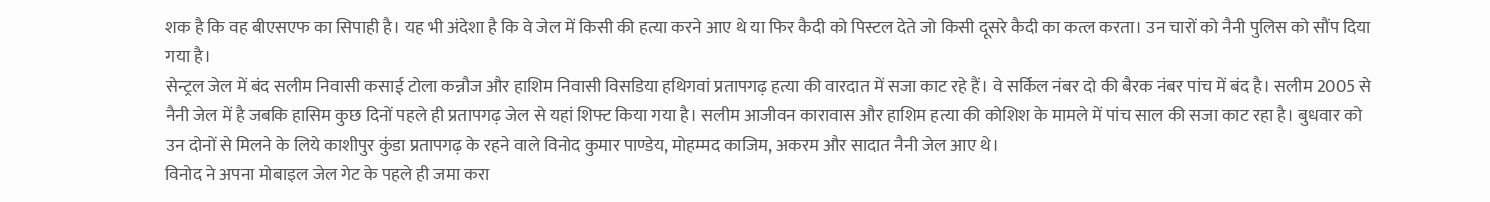शक है कि वह बीएसएफ का सिपाही है। यह भी अंदेशा है कि वे जेल में किसी की हत्या करने आए थे या फिर कैदी को पिस्टल देते जो किसी दूसरे कैदी का कत्ल करता। उन चारों को नैनी पुलिस को सौंप दिया गया है।
सेन्ट्रल जेल में बंद सलीम निवासी कसाई टोला कन्नौज और हाशिम निवासी विसडिया हथिगवां प्रतापगढ़ हत्या की वारदात में सजा काट रहे हैं। वे सर्किल नंबर दो की बैरक नंबर पांच में बंद है। सलीम 2005 से नैनी जेल में है जबकि हासिम कुछ दिनों पहले ही प्रतापगढ़ जेल से यहां शिफ्ट किया गया है। सलीम आजीवन कारावास और हाशिम हत्या की कोशिश के मामले में पांच साल की सजा काट रहा है। बुधवार को उन दोनों से मिलने के लिये काशीपुर कुंडा प्रतापगढ़ के रहने वाले विनोद कुमार पाण्डेय, मोहम्मद काजिम, अकरम और सादात नैनी जेल आए थे।
विनोद ने अपना मोबाइल जेल गेट के पहले ही जमा करा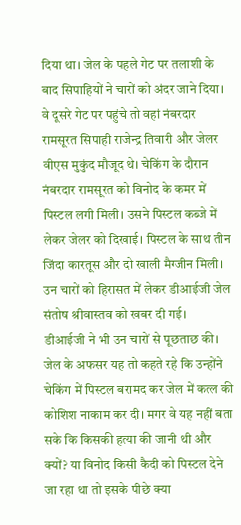दिया था। जेल के पहले गेट पर तलाशी के बाद सिपाहियों ने चारों को अंदर जाने दिया। वे दूसरे गेट पर पहुंचे तो वहां नंबरदार रामसूरत सिपाही राजेन्द्र तिवारी और जेलर वीएस मुकुंद मौजूद थे। चेकिंग के दौरान नंबरदार रामसूरत को विनोद के कमर में पिस्टल लगी मिली। उसने पिस्टल कब्जे में लेकर जेलर को दिखाई। पिस्टल के साथ तीन जिंदा कारतूस और दो खाली मैग्जीन मिली। उन चारों को हिरासत में लेकर डीआईजी जेल संतोष श्रीवास्तव को खबर दी गई।
डीआईजी ने भी उन चारों से पूछताछ की। जेल के अफसर यह तो कहते रहे कि उन्होंने चेकिंग में पिस्टल बरामद कर जेल में कत्ल की कोशिश नाकाम कर दी। मगर वे यह नहीं बता सके कि किसकी हत्या की जानी थी और क्यों? या विनोद किसी कैदी को पिस्टल देने जा रहा था तो इसके पीछे क्या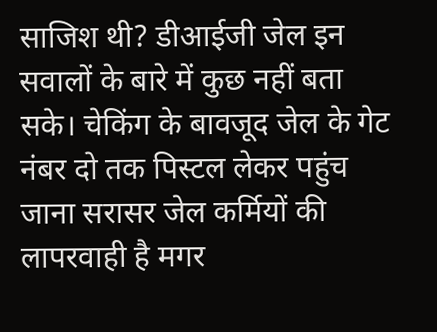साजिश थी? डीआईजी जेल इन सवालों के बारे में कुछ नहीं बता सके। चेकिंग के बावजूद जेल के गेट नंबर दो तक पिस्टल लेकर पहुंच जाना सरासर जेल कर्मियों की लापरवाही है मगर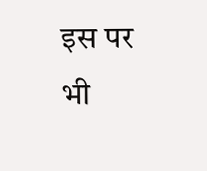इस पर भी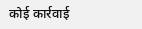कोई कार्रवाई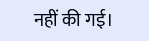नहीं की गई।